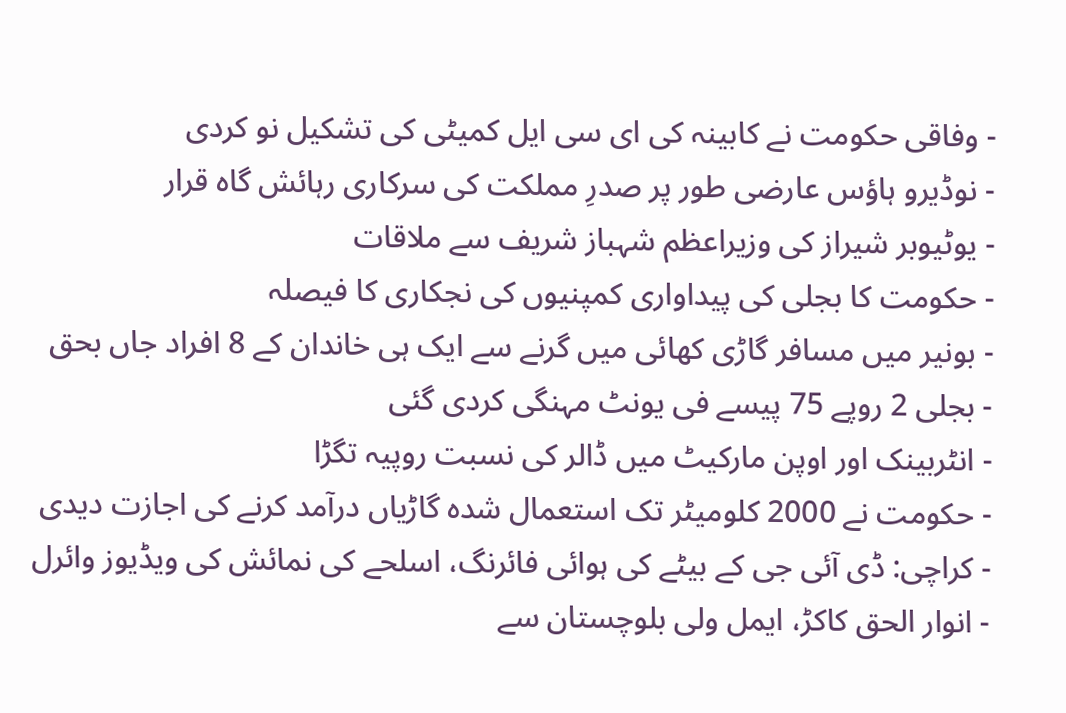- وفاقی حکومت نے کابینہ کی ای سی ایل کمیٹی کی تشکیل نو کردی
- نوڈیرو ہاؤس عارضی طور پر صدرِ مملکت کی سرکاری رہائش گاہ قرار
- یوٹیوبر شیراز کی وزیراعظم شہباز شریف سے ملاقات
- حکومت کا بجلی کی پیداواری کمپنیوں کی نجکاری کا فیصلہ
- بونیر میں مسافر گاڑی کھائی میں گرنے سے ایک ہی خاندان کے 8 افراد جاں بحق
- بجلی 2 روپے 75 پیسے فی یونٹ مہنگی کردی گئی
- انٹربینک اور اوپن مارکیٹ میں ڈالر کی نسبت روپیہ تگڑا
- حکومت نے 2000 کلومیٹر تک استعمال شدہ گاڑیاں درآمد کرنے کی اجازت دیدی
- کراچی: ڈی آئی جی کے بیٹے کی ہوائی فائرنگ، اسلحے کی نمائش کی ویڈیوز وائرل
- انوار الحق کاکڑ، ایمل ولی بلوچستان سے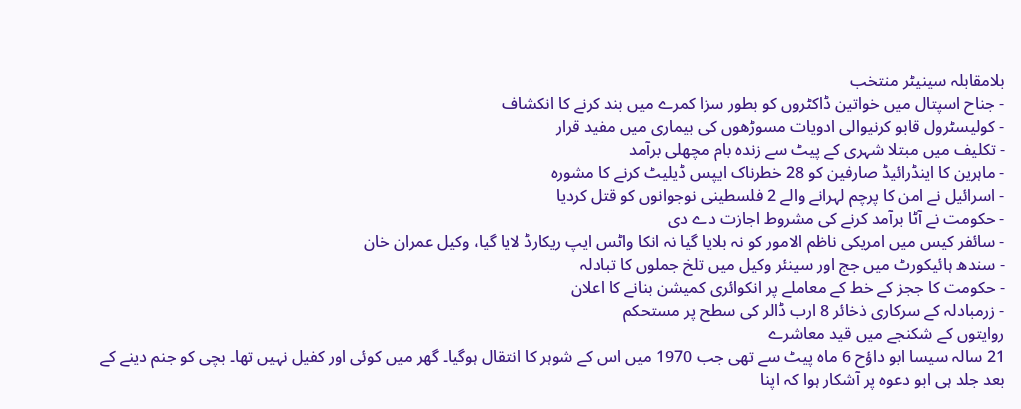بلامقابلہ سینیٹر منتخب
- جناح اسپتال میں خواتین ڈاکٹروں کو بطور سزا کمرے میں بند کرنے کا انکشاف
- کولیسٹرول قابو کرنیوالی ادویات مسوڑھوں کی بیماری میں مفید قرار
- تکلیف میں مبتلا شہری کے پیٹ سے زندہ بام مچھلی برآمد
- ماہرین کا اینڈرائیڈ صارفین کو 28 خطرناک ایپس ڈیلیٹ کرنے کا مشورہ
- اسرائیل نے امن کا پرچم لہرانے والے 2 فلسطینی نوجوانوں کو قتل کردیا
- حکومت نے آٹا برآمد کرنے کی مشروط اجازت دے دی
- سائفر کیس میں امریکی ناظم الامور کو نہ بلایا گیا نہ انکا واٹس ایپ ریکارڈ لایا گیا، وکیل عمران خان
- سندھ ہائیکورٹ میں جج اور سینئر وکیل میں تلخ جملوں کا تبادلہ
- حکومت کا ججز کے خط کے معاملے پر انکوائری کمیشن بنانے کا اعلان
- زرمبادلہ کے سرکاری ذخائر 8 ارب ڈالر کی سطح پر مستحکم
روایتوں کے شکنجے میں قید معاشرے
21 سالہ سیسا ابو داؤح 6 ماہ پیٹ سے تھی جب 1970 میں اس کے شوہر کا انتقال ہوگیا۔ گھر میں کوئی اور کفیل نہیں تھا۔ بچی کو جنم دینے کے بعد جلد ہی ابو دعوہ پر آشکار ہوا کہ اپنا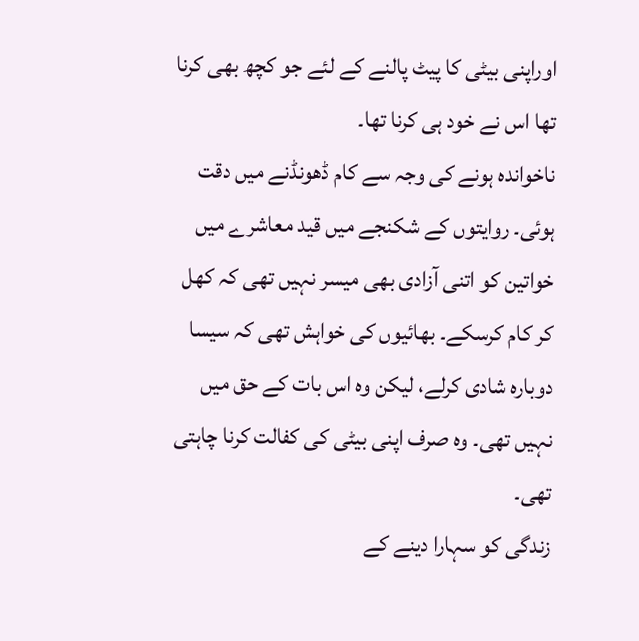اوراپنی بیٹی کا پیٹ پالنے کے لئے جو کچھ بھی کرنا تھا اس نے خود ہی کرنا تھا۔
ناخواندہ ہونے کی وجہ سے کام ڈھونڈنے میں دقت ہوئی۔ روایتوں کے شکنجے میں قید معاشرے میں خواتین کو اتنی آزادی بھی میسر نہیں تھی کہ کھل کر کام کرسکے۔ بھائیوں کی خواہش تھی کہ سیسا دوبارہ شادی کرلے، لیکن وہ اس بات کے حق میں نہیں تھی۔ وہ صرف اپنی بیٹی کی کفالت کرنا چاہتی تھی۔
زندگی کو سہارا دینے کے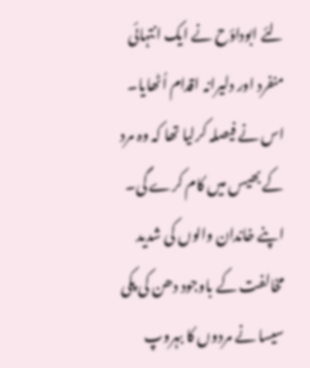لئے ابوداؤح نے ایک انتہائی منفرد اور دلیرانہ اقدام اُٹھایا۔ اس نے فیصلہ کرلیا تھا کہ وہ مرد کے بھیس میں کام کرے گی۔ اپنے خاندان والوں کی شدید مخالفت کے باوجود دھن کی پکی سیسا نے مردوں کا بہروپ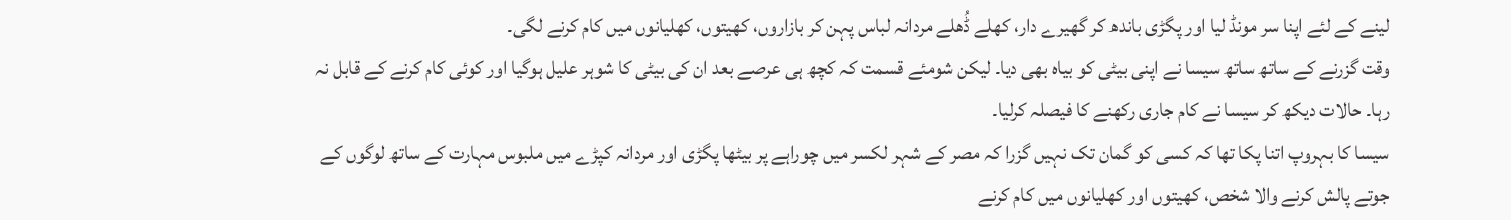لینے کے لئے اپنا سر مونڈ لیا اور پگڑی باندھ کر گھیرے دار، کھلے ڈُھلے مردانہ لباس پہن کر بازاروں، کھیتوں، کھلیانوں میں کام کرنے لگی۔
وقت گزرنے کے ساتھ ساتھ سیسا نے اپنی بیٹی کو بیاہ بھی دیا۔ لیکن شومئے قسمت کہ کچھ ہی عرصے بعد ان کی بیٹی کا شوہر علیل ہوگیا اور کوئی کام کرنے کے قابل نہ رہا۔ حالات دیکھ کر سیسا نے کام جاری رکھنے کا فیصلہ کرلیا۔
سیسا کا بہروپ اتنا پکا تھا کہ کسی کو گمان تک نہیں گزرا کہ مصر کے شہر لکسر میں چوراہے پر بیٹھا پگڑی اور مردانہ کپڑے میں ملبوس مہارت کے ساتھ لوگوں کے جوتے پالش کرنے والا شخص، کھیتوں اور کھلیانوں میں کام کرنے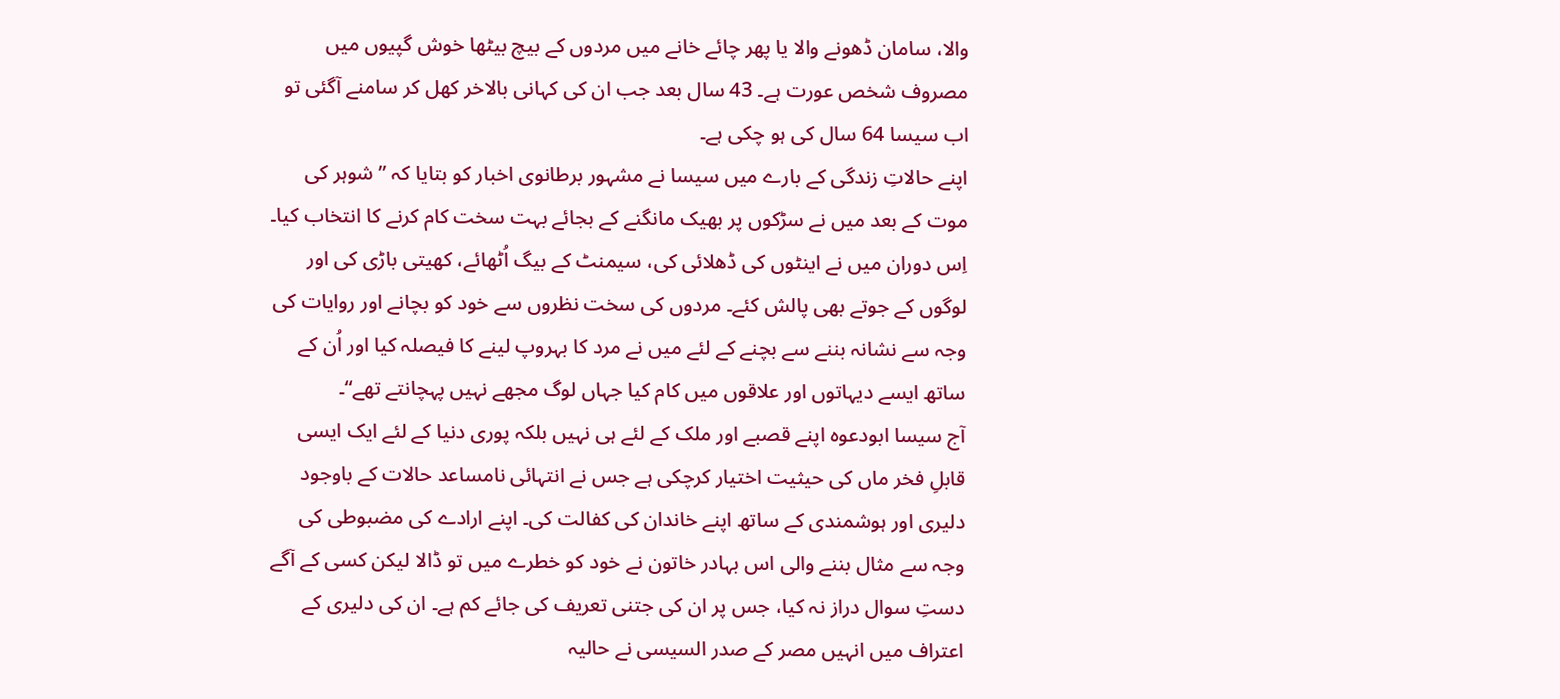والا، سامان ڈھونے والا یا پھر چائے خانے میں مردوں کے بیچ بیٹھا خوش گپیوں میں مصروف شخص عورت ہے۔ 43 سال بعد جب ان کی کہانی بالاخر کھل کر سامنے آگئی تو اب سیسا 64 سال کی ہو چکی ہے۔
اپنے حالاتِ زندگی کے بارے میں سیسا نے مشہور برطانوی اخبار کو بتایا کہ ’’شوہر کی موت کے بعد میں نے سڑکوں پر بھیک مانگنے کے بجائے بہت سخت کام کرنے کا انتخاب کیا۔ اِس دوران میں نے اینٹوں کی ڈھلائی کی، سیمنٹ کے بیگ اُٹھائے، کھیتی باڑی کی اور لوگوں کے جوتے بھی پالش کئے۔ مردوں کی سخت نظروں سے خود کو بچانے اور روایات کی وجہ سے نشانہ بننے سے بچنے کے لئے میں نے مرد کا بہروپ لینے کا فیصلہ کیا اور اُن کے ساتھ ایسے دیہاتوں اور علاقوں میں کام کیا جہاں لوگ مجھے نہیں پہچانتے تھے‘‘۔
آج سیسا ابودعوہ اپنے قصبے اور ملک کے لئے ہی نہیں بلکہ پوری دنیا کے لئے ایک ایسی قابلِ فخر ماں کی حیثیت اختیار کرچکی ہے جس نے انتہائی نامساعد حالات کے باوجود دلیری اور ہوشمندی کے ساتھ اپنے خاندان کی کفالت کی۔ اپنے ارادے کی مضبوطی کی وجہ سے مثال بننے والی اس بہادر خاتون نے خود کو خطرے میں تو ڈالا لیکن کسی کے آگے دستِ سوال دراز نہ کیا، جس پر ان کی جتنی تعریف کی جائے کم ہے۔ ان کی دلیری کے اعتراف میں انہیں مصر کے صدر السیسی نے حالیہ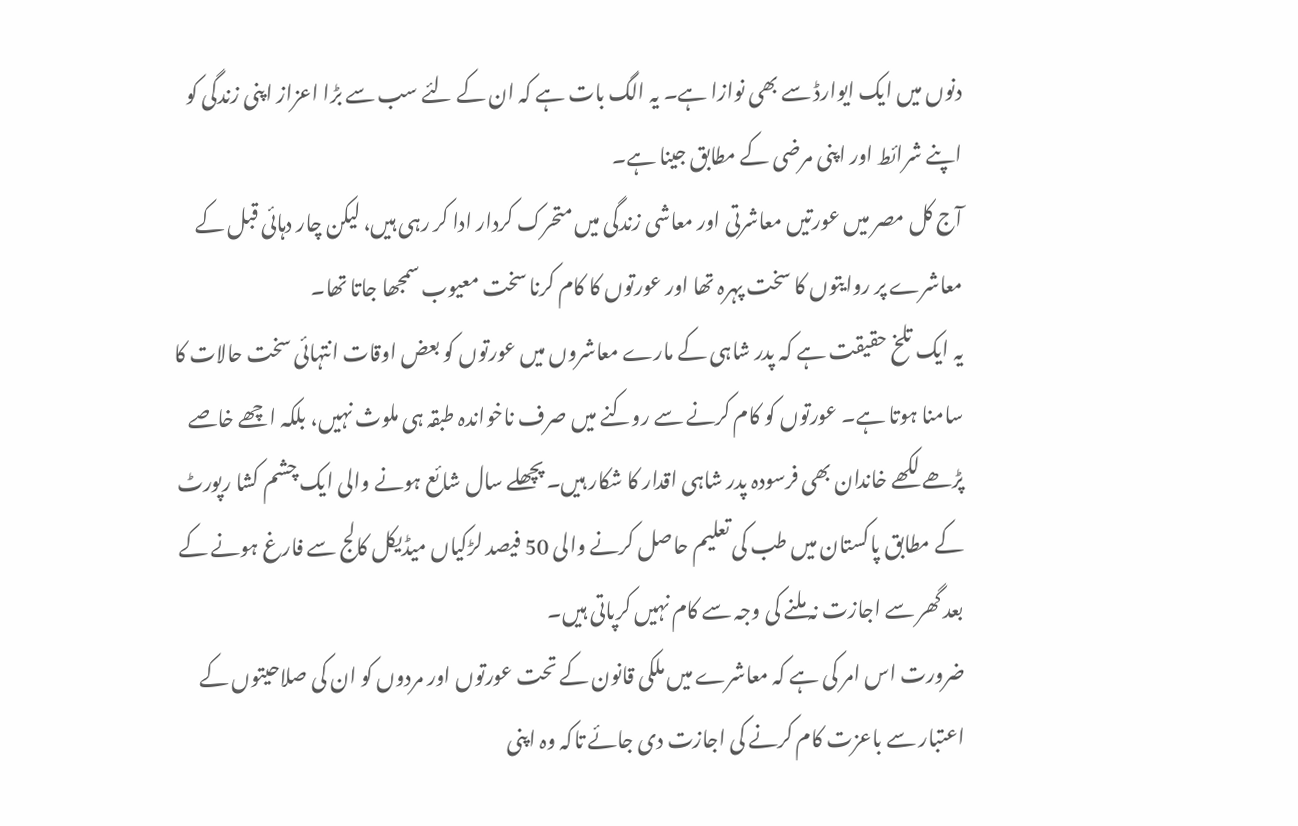دنوں میں ایک ایوارڈ سے بھی نوازا ہے۔ یہ الگ بات ہے کہ ان کے لئے سب سے بڑا اعزاز اپنی زندگی کو اپنے شرائط اور اپنی مرضی کے مطابق جینا ہے۔
آج کل مصر میں عورتیں معاشرتی اور معاشی زندگی میں متحرک کردار ادا کر رہی ہیں، لیکن چار دہائی قبل کے معاشرے پر روایتوں کا سخت پہرہ تھا اور عورتوں کا کام کرنا سخت معیوب سمجھا جاتا تھا۔
یہ ایک تلخ حقیقت ہے کہ پدر شاہی کے مارے معاشروں میں عورتوں کو بعض اوقات انتہائی سخت حالات کا سامنا ہوتا ہے۔ عورتوں کو کام کرنے سے روکنے میں صرف ناخواندہ طبقہ ہی ملوث نہیں، بلکہ اچھے خاصے پڑھے لکھے خاندان بھی فرسودہ پدر شاہی اقدار کا شکار ہیں۔ پچھلے سال شائع ہونے والی ایک چشم کشا رپورٹ کے مطابق پاکستان میں طب کی تعلیم حاصل کرنے والی 50 فیصد لڑکیاں میڈیکل کالج سے فارغ ہونے کے بعد گھر سے اجازت نہ ملنے کی وجہ سے کام نہیں کرپاتی ہیں۔
ضرورت اس امر کی ہے کہ معاشرے میں ملکی قانون کے تحت عورتوں اور مردوں کو ان کی صلاحیتوں کے اعتبار سے باعزت کام کرنے کی اجازت دی جائے تاکہ وہ اپنی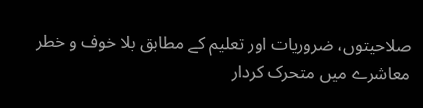صلاحیتوں، ضروریات اور تعلیم کے مطابق بلا خوف و خطر معاشرے میں متحرک کردار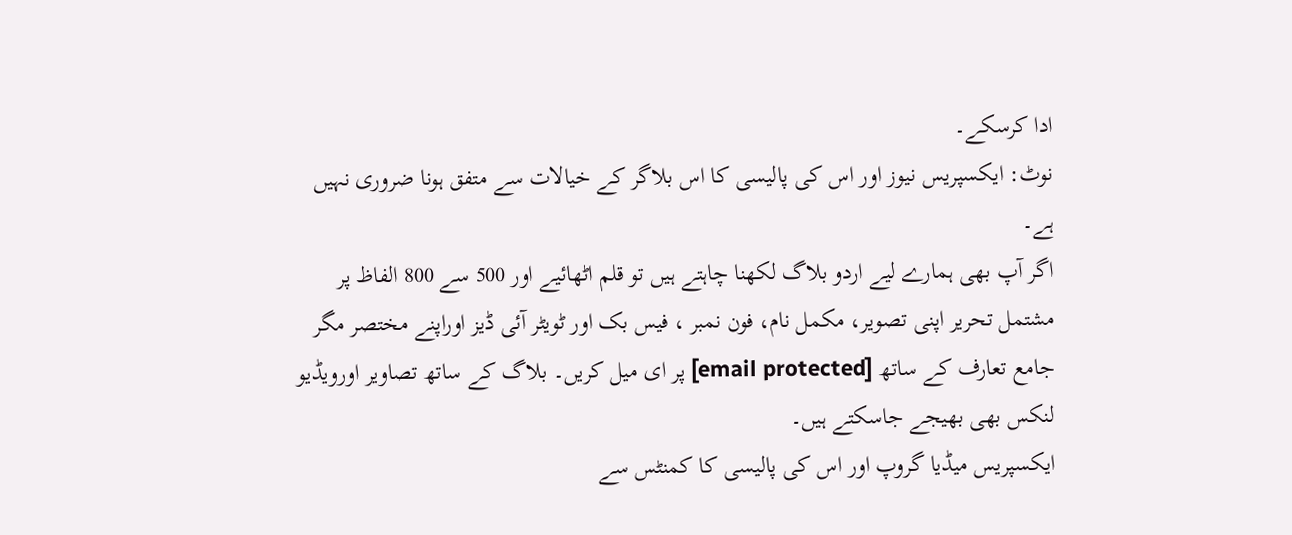ادا کرسکے۔
نوٹ: ایکسپریس نیوز اور اس کی پالیسی کا اس بلاگر کے خیالات سے متفق ہونا ضروری نہیں ہے۔
اگر آپ بھی ہمارے لیے اردو بلاگ لکھنا چاہتے ہیں تو قلم اٹھائیے اور 500 سے 800 الفاظ پر مشتمل تحریر اپنی تصویر، مکمل نام، فون نمبر ، فیس بک اور ٹویٹر آئی ڈیز اوراپنے مختصر مگر جامع تعارف کے ساتھ [email protected] پر ای میل کریں۔ بلاگ کے ساتھ تصاویر اورویڈیو لنکس بھی بھیجے جاسکتے ہیں۔
ایکسپریس میڈیا گروپ اور اس کی پالیسی کا کمنٹس سے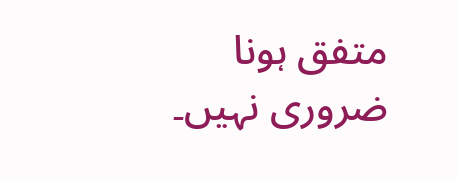متفق ہونا ضروری نہیں۔